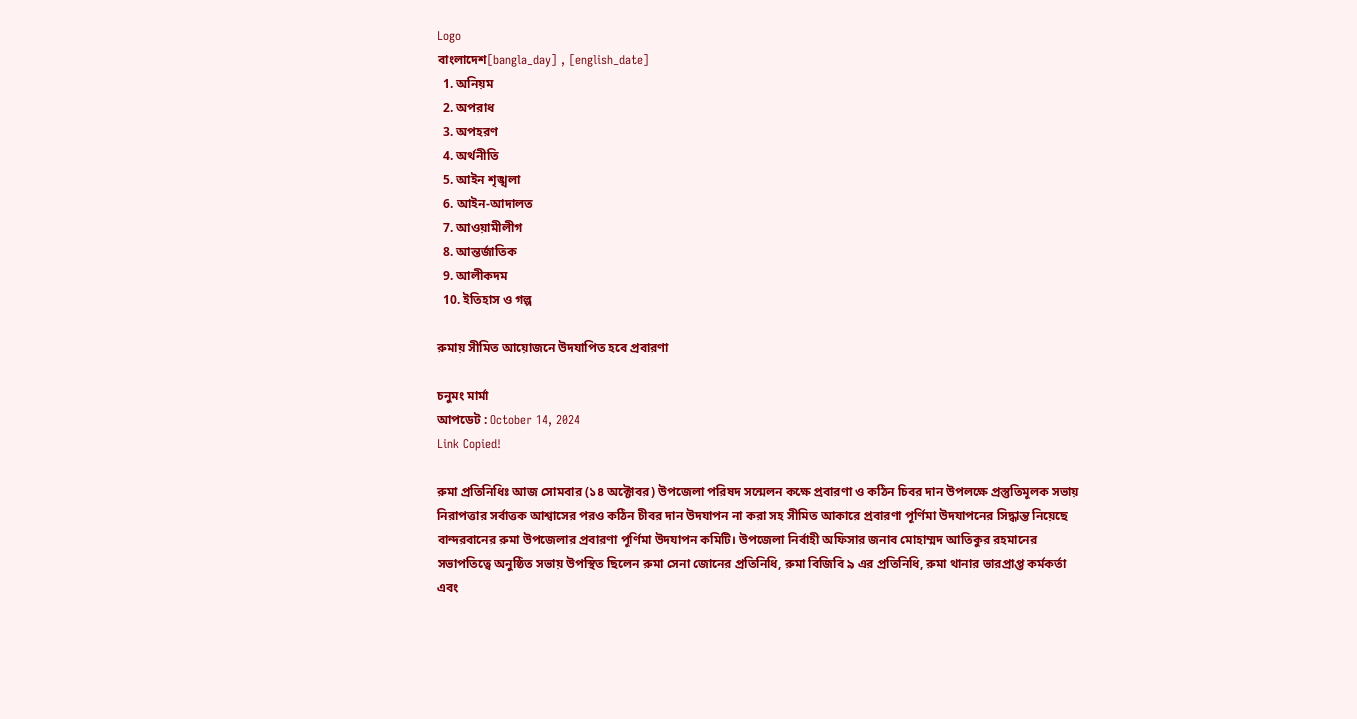Logo
বাংলাদেশ[bangla_day] , [english_date]
  1. অনিয়ম
  2. অপরাধ
  3. অপহরণ
  4. অর্থনীতি
  5. আইন শৃঙ্খলা
  6. আইন-আদালত
  7. আওয়ামীলীগ
  8. আন্তর্জাতিক
  9. আলীকদম
  10. ইতিহাস ও গল্প

রুমায় সীমিত আয়োজনে উদযাপিত হবে প্রবারণা

চনুমং মার্মা
আপডেট : October 14, 2024
Link Copied!

রুমা প্রতিনিধিঃ আজ সোমবার (১৪ অক্টোবর) উপজেলা পরিষদ সন্মেলন কক্ষে প্রবারণা ও কঠিন চিবর দান উপলক্ষে প্রস্তুতিমূলক সভায় নিরাপত্তার সর্বাত্তক আশ্বাসের পরও কঠিন চীবর দান উদযাপন না করা সহ সীমিত আকারে প্রবারণা পূর্ণিমা উদযাপনের সিদ্ধান্ত নিয়েছে বান্দরবানের রুমা উপজেলার প্রবারণা পূর্ণিমা উদযাপন কমিটি। উপজেলা নির্বাহী অফিসার জনাব মোহাম্মদ আতিকুর রহমানের সভাপতিত্বে অনুষ্ঠিত সভায় উপস্থিত ছিলেন রুমা সেনা জোনের প্রতিনিধি, রুমা বিজিবি ৯ এর প্রতিনিধি, রুমা থানার ভারপ্রাপ্ত কর্মকর্তা এবং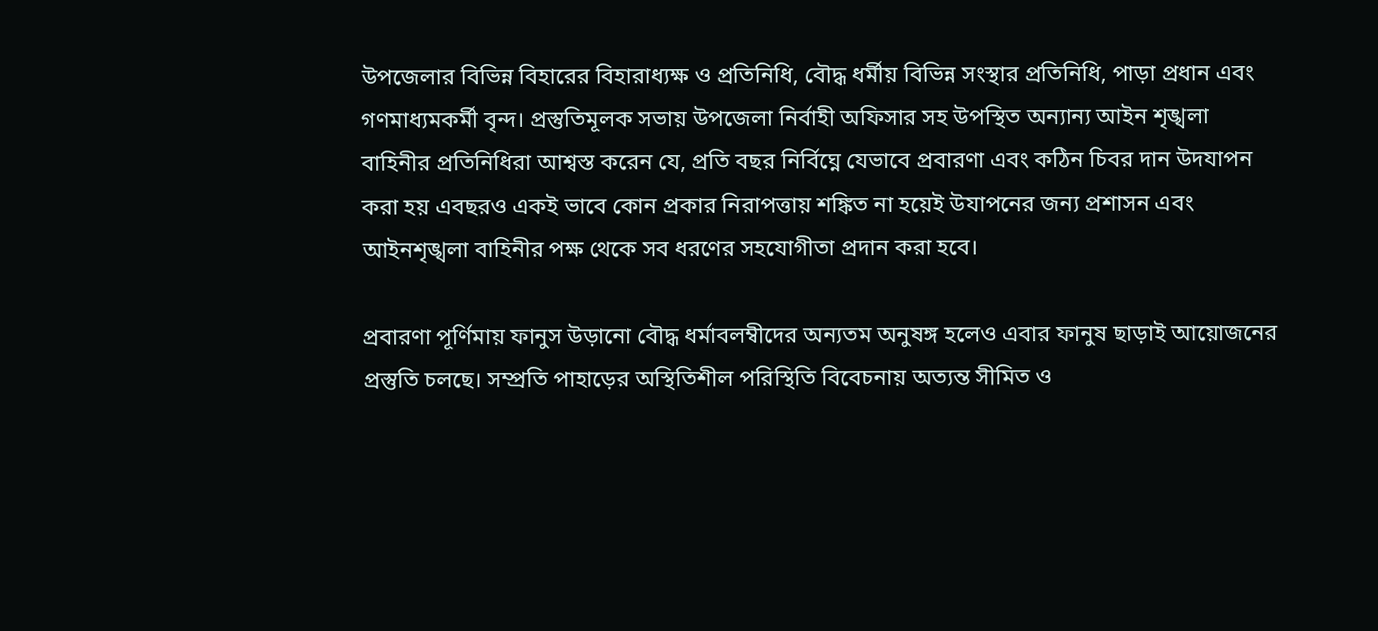উপজেলার বিভিন্ন বিহারের বিহারাধ্যক্ষ ও প্রতিনিধি, বৌদ্ধ ধর্মীয় বিভিন্ন সংস্থার প্রতিনিধি, পাড়া প্রধান এবং গণমাধ্যমকর্মী বৃন্দ। প্রস্তুতিমূলক সভায় উপজেলা নির্বাহী অফিসার সহ উপস্থিত অন্যান্য আইন শৃঙ্খলা বাহিনীর প্রতিনিধিরা আশ্বস্ত করেন যে, প্রতি বছর নির্বিঘ্নে যেভাবে প্রবারণা এবং কঠিন চিবর দান উদযাপন করা হয় এবছরও একই ভাবে কোন প্রকার নিরাপত্তায় শঙ্কিত না হয়েই উযাপনের জন্য প্রশাসন এবং আইনশৃঙ্খলা বাহিনীর পক্ষ থেকে সব ধরণের সহযোগীতা প্রদান করা হবে।

প্রবারণা পূর্ণিমায় ফানুস উড়ানো বৌদ্ধ ধর্মাবলম্বীদের অন্যতম অনুষঙ্গ হলেও এবার ফানুষ ছাড়াই আয়োজনের প্রস্তুতি চলছে। সম্প্রতি পাহাড়ের অস্থিতিশীল পরিস্থিতি বিবেচনায় অত্যন্ত সীমিত ও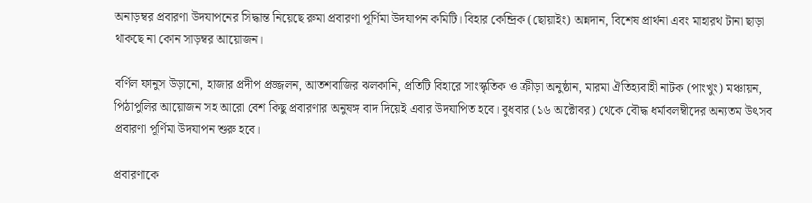অনাড়ম্বর প্রবারণা উদযাপনের সিদ্ধান্ত নিয়েছে রুমা প্রবারণা পূর্ণিমা উদযাপন কমিটি। বিহার কেন্দ্রিক (ছোয়াইং) অন্নদান, বিশেষ প্রার্থনা এবং মাহারথ টানা ছাড়া থাকছে না কোন সাড়ম্বর আয়োজন।

বর্ণিল ফানুস উড়ানো, হাজার প্রদীপ প্রজ্জলন, আতশবাজির ঝলকানি, প্রতিটি বিহারে সাংস্কৃতিক ও ক্রীড়া অনুষ্ঠান, মারমা ঐতিহ্যবাহী নাটক (পাংখুং) মঞ্চায়ন, পিঠাপুলির আয়োজন সহ আরো বেশ কিছু প্রবারণার অনুষঙ্গ বাদ দিয়েই এবার উদযাপিত হবে। বুধবার (১৬ অক্টোবর) থেকে বৌদ্ধ ধর্মাবলম্বীদের অন্যতম উৎসব প্রবারণা পূর্ণিমা উদযাপন শুরু হবে।

প্রবারণাকে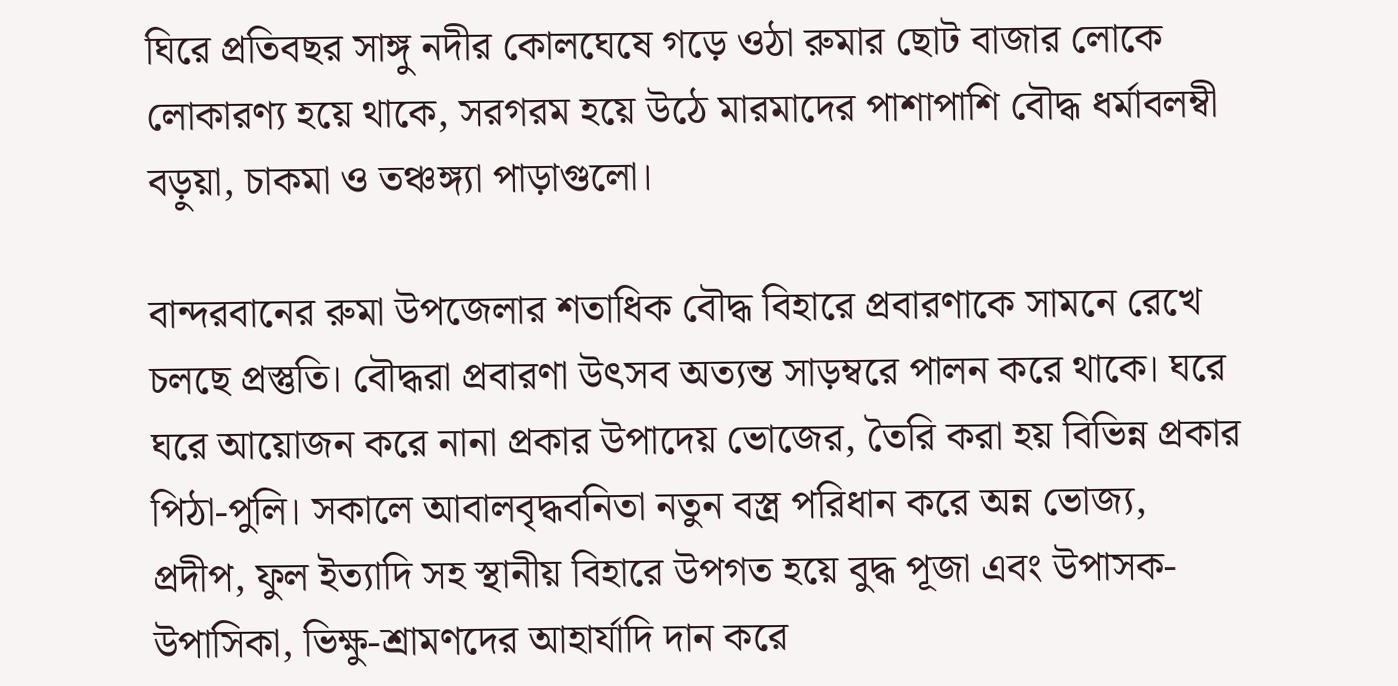ঘিরে প্রতিবছর সাঙ্গু নদীর কোলঘেষে গড়ে ওঠা রুমার ছোট বাজার লোকে লোকারণ্য হয়ে থাকে, সরগরম হয়ে উঠে মারমাদের পাশাপাশি বৌদ্ধ ধর্মাবলম্বী বড়ুয়া, চাকমা ও তঞ্চঙ্গ্যা পাড়াগুলো।

বান্দরবানের রুমা উপজেলার শতাধিক বৌদ্ধ বিহারে প্রবারণাকে সামনে রেখে চলছে প্রস্তুতি। বৌদ্ধরা প্রবারণা উৎসব অত্যন্ত সাড়ম্বরে পালন করে থাকে। ঘরে ঘরে আয়োজন করে নানা প্রকার উপাদেয় ভোজের, তৈরি করা হয় বিভিন্ন প্রকার পিঠা-পুলি। সকালে আবালবৃদ্ধবনিতা নতুন বস্ত্র পরিধান করে অন্ন ভোজ্য, প্রদীপ, ফুল ইত্যাদি সহ স্থানীয় বিহারে উপগত হয়ে বুদ্ধ পূজা এবং উপাসক-উপাসিকা, ভিক্ষু-শ্রামণদের আহার্যাদি দান করে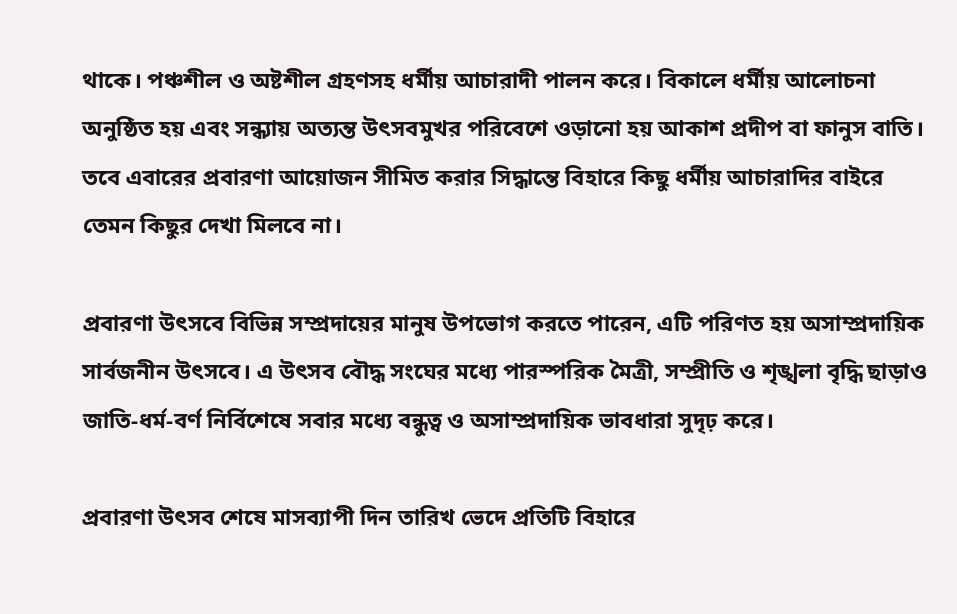থাকে। পঞ্চশীল ও অষ্টশীল গ্রহণসহ ধর্মীয় আচারাদী পালন করে। বিকালে ধর্মীয় আলোচনা অনুষ্ঠিত হয় এবং সন্ধ্যায় অত্যন্ত উৎসবমুখর পরিবেশে ওড়ানো হয় আকাশ প্রদীপ বা ফানুস বাতি। তবে এবারের প্রবারণা আয়োজন সীমিত করার সিদ্ধান্তে বিহারে কিছু ধর্মীয় আচারাদির বাইরে তেমন কিছুর দেখা মিলবে না।

প্রবারণা উৎসবে বিভিন্ন সম্প্রদায়ের মানুষ উপভোগ করতে পারেন, এটি পরিণত হয় অসাম্প্রদায়িক সার্বজনীন উৎসবে। এ উৎসব বৌদ্ধ সংঘের মধ্যে পারস্পরিক মৈত্রী, সম্প্রীতি ও শৃঙ্খলা বৃদ্ধি ছাড়াও জাতি-ধর্ম-বর্ণ নির্বিশেষে সবার মধ্যে বন্ধুত্ব ও অসাম্প্রদায়িক ভাবধারা সুদৃঢ় করে।

প্রবারণা উৎসব শেষে মাসব্যাপী দিন তারিখ ভেদে প্রতিটি বিহারে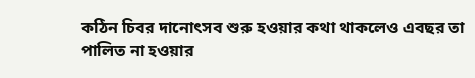কঠিন চিবর দানোৎসব শুরু হওয়ার কথা থাকলেও এবছর তা পালিত না হওয়ার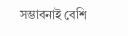সম্ভাবনাই বেশি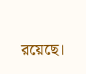রয়েছে।